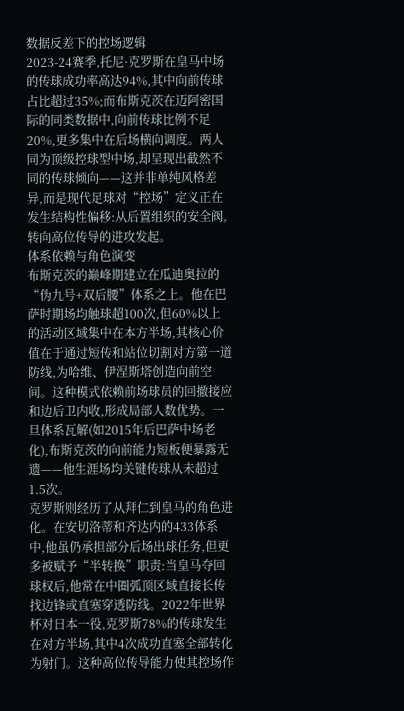数据反差下的控场逻辑
2023-24赛季,托尼·克罗斯在皇马中场的传球成功率高达94%,其中向前传球占比超过35%;而布斯克茨在迈阿密国际的同类数据中,向前传球比例不足20%,更多集中在后场横向调度。两人同为顶级控球型中场,却呈现出截然不同的传球倾向——这并非单纯风格差异,而是现代足球对“控场”定义正在发生结构性偏移:从后置组织的安全阀,转向高位传导的进攻发起。
体系依赖与角色演变
布斯克茨的巅峰期建立在瓜迪奥拉的“伪九号+双后腰”体系之上。他在巴萨时期场均触球超100次,但60%以上的活动区域集中在本方半场,其核心价值在于通过短传和站位切割对方第一道防线,为哈维、伊涅斯塔创造向前空间。这种模式依赖前场球员的回撤接应和边后卫内收,形成局部人数优势。一旦体系瓦解(如2015年后巴萨中场老化),布斯克茨的向前能力短板便暴露无遗——他生涯场均关键传球从未超过1.5次。
克罗斯则经历了从拜仁到皇马的角色进化。在安切洛蒂和齐达内的433体系中,他虽仍承担部分后场出球任务,但更多被赋予“半转换”职责:当皇马夺回球权后,他常在中圈弧顶区域直接长传找边锋或直塞穿透防线。2022年世界杯对日本一役,克罗斯78%的传球发生在对方半场,其中4次成功直塞全部转化为射门。这种高位传导能力使其控场作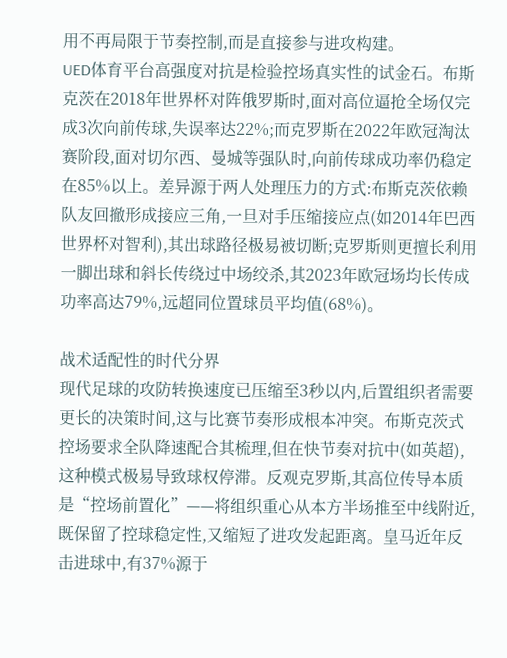用不再局限于节奏控制,而是直接参与进攻构建。
UED体育平台高强度对抗是检验控场真实性的试金石。布斯克茨在2018年世界杯对阵俄罗斯时,面对高位逼抢全场仅完成3次向前传球,失误率达22%;而克罗斯在2022年欧冠淘汰赛阶段,面对切尔西、曼城等强队时,向前传球成功率仍稳定在85%以上。差异源于两人处理压力的方式:布斯克茨依赖队友回撤形成接应三角,一旦对手压缩接应点(如2014年巴西世界杯对智利),其出球路径极易被切断;克罗斯则更擅长利用一脚出球和斜长传绕过中场绞杀,其2023年欧冠场均长传成功率高达79%,远超同位置球员平均值(68%)。

战术适配性的时代分界
现代足球的攻防转换速度已压缩至3秒以内,后置组织者需要更长的决策时间,这与比赛节奏形成根本冲突。布斯克茨式控场要求全队降速配合其梳理,但在快节奏对抗中(如英超),这种模式极易导致球权停滞。反观克罗斯,其高位传导本质是“控场前置化”——将组织重心从本方半场推至中线附近,既保留了控球稳定性,又缩短了进攻发起距离。皇马近年反击进球中,有37%源于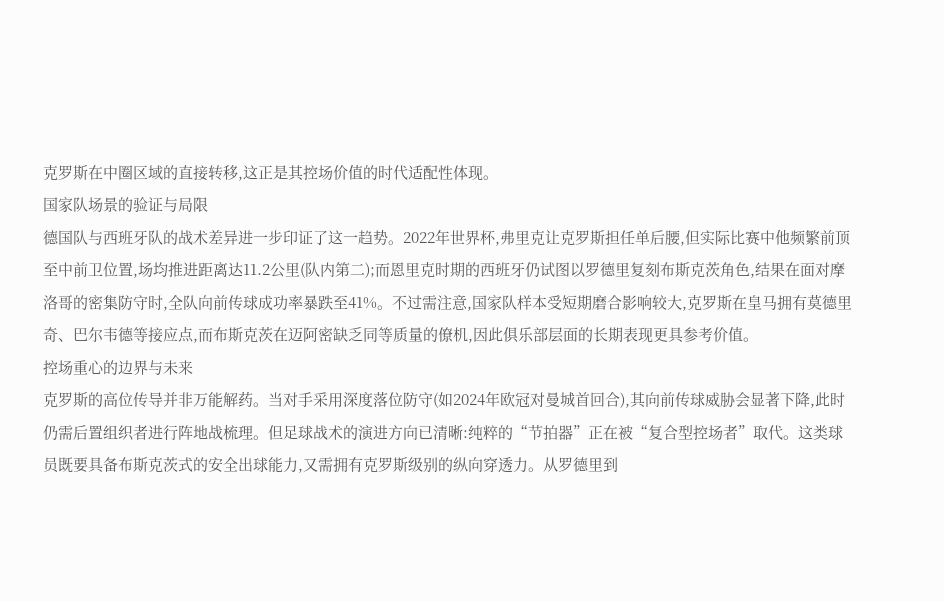克罗斯在中圈区域的直接转移,这正是其控场价值的时代适配性体现。
国家队场景的验证与局限
德国队与西班牙队的战术差异进一步印证了这一趋势。2022年世界杯,弗里克让克罗斯担任单后腰,但实际比赛中他频繁前顶至中前卫位置,场均推进距离达11.2公里(队内第二);而恩里克时期的西班牙仍试图以罗德里复刻布斯克茨角色,结果在面对摩洛哥的密集防守时,全队向前传球成功率暴跌至41%。不过需注意,国家队样本受短期磨合影响较大,克罗斯在皇马拥有莫德里奇、巴尔韦德等接应点,而布斯克茨在迈阿密缺乏同等质量的僚机,因此俱乐部层面的长期表现更具参考价值。
控场重心的边界与未来
克罗斯的高位传导并非万能解药。当对手采用深度落位防守(如2024年欧冠对曼城首回合),其向前传球威胁会显著下降,此时仍需后置组织者进行阵地战梳理。但足球战术的演进方向已清晰:纯粹的“节拍器”正在被“复合型控场者”取代。这类球员既要具备布斯克茨式的安全出球能力,又需拥有克罗斯级别的纵向穿透力。从罗德里到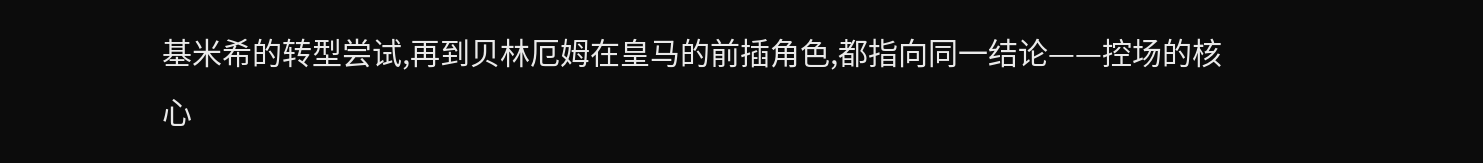基米希的转型尝试,再到贝林厄姆在皇马的前插角色,都指向同一结论——控场的核心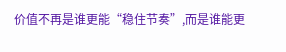价值不再是谁更能“稳住节奏”,而是谁能更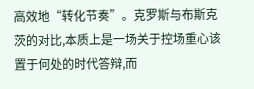高效地“转化节奏”。克罗斯与布斯克茨的对比,本质上是一场关于控场重心该置于何处的时代答辩,而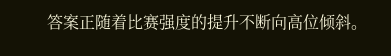答案正随着比赛强度的提升不断向高位倾斜。